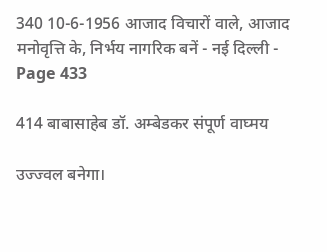340 10-6-1956 आजाद विचारों वाले, आजाद मनोवृत्ति के, निर्भय नागरिक बनें - नई दिल्ली - Page 433

414 बाबासाहेब डॉ. अम्बेडकर संपूर्ण वाघ्मय

उज्ज्वल बनेगा।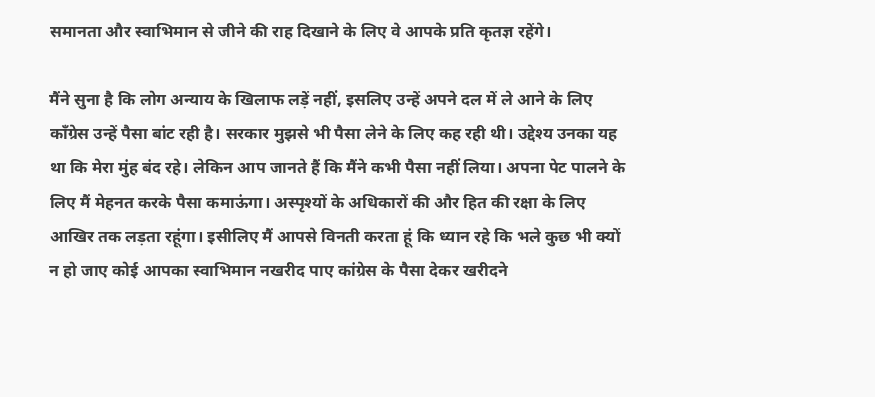समानता और स्वाभिमान से जीने की राह दिखाने के लिए वे आपके प्रति कृतज्ञ रहेंगे।

मैंने सुना है कि लोग अन्याय के खिलाफ लड़ें नहीं, इसलिए उन्हें अपने दल में ले आने के लिए काँग्रेस उन्हें पैसा बांट रही है। सरकार मुझसे भी पैसा लेने के लिए कह रही थी। उद्देश्य उनका यह था कि मेरा मुंह बंद रहे। लेकिन आप जानते हैं कि मैंने कभी पैसा नहीं लिया। अपना पेट पालने के लिए मैं मेहनत करके पैसा कमाऊंगा। अस्पृश्यों के अधिकारों की और हित की रक्षा के लिए आखिर तक लड़ता रहूंगा। इसीलिए मैं आपसे विनती करता हूं कि ध्यान रहे कि भले कुछ भी क्यों न हो जाए कोई आपका स्वाभिमान नखरीद पाए कांग्रेस के पैसा देकर खरीदने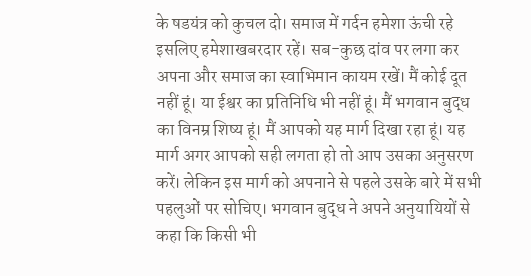के षडयंत्र को कुचल दो। समाज में गर्दन हमेशा ऊंची रहे इसलिए हमेशाखबरदार रहें। सब-कुछ दांव पर लगा कर अपना और समाज का स्वाभिमान कायम रखें। मैं कोई दूत नहीं हूं। या ईश्वर का प्रतिनिधि भी नहीं हूं। मैं भगवान बुद्ध का विनम्र शिष्य हूं। मैं आपको यह मार्ग दिखा रहा हूं। यह मार्ग अगर आपको सही लगता हो तो आप उसका अनुसरण करें। लेकिन इस मार्ग को अपनाने से पहले उसके बारे में सभी पहलुओं पर सोचिए। भगवान बुद्ध ने अपने अनुयायियों से कहा कि किसी भी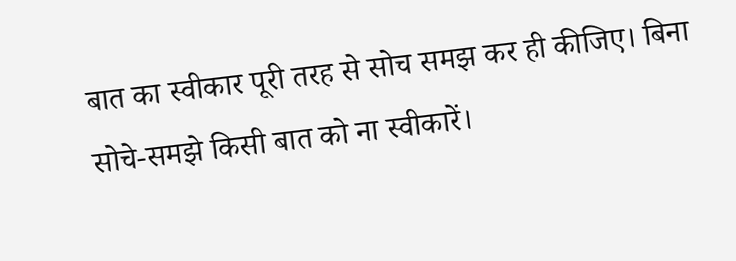बात का स्वीकार पूरी तरह से सोच समझ कर ही कीजिए। बिना सोचे-समझे किसी बात को ना स्वीकारें।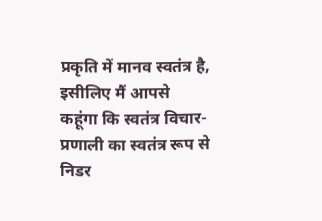प्रकृति में मानव स्वतंत्र है, इसीलिए मैं आपसे कहूंगा कि स्वतंत्र विचार-प्रणाली का स्वतंत्र रूप से निडर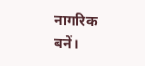नागरिक बनें।